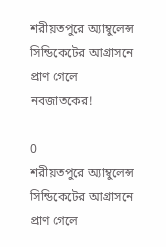শরীয়তপুরে অ্যাম্বুলেন্স সিন্ডিকেটের আগ্রাসনে প্রাণ গেলে নবজাতকের!

0
শরীয়তপুরে অ্যাম্বুলেন্স সিন্ডিকেটের আগ্রাসনে প্রাণ গেলে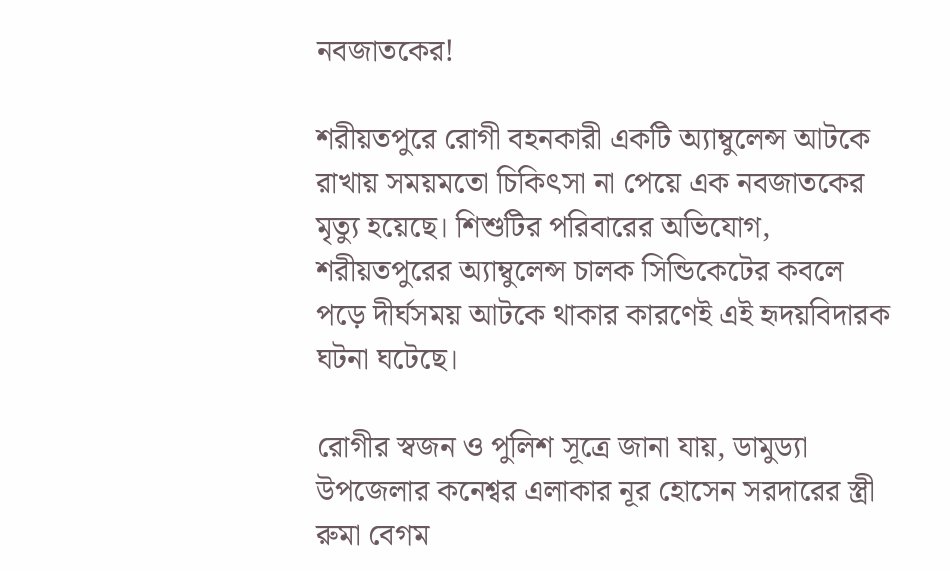নবজাতকের!

শরীয়তপুরে রোগী বহনকারী একটি অ্যাম্বুলেন্স আটকে রাখায় সময়মতো চিকিৎসা না পেয়ে এক নবজাতকের মৃত্যু হয়েছে। শিশুটির পরিবারের অভিযোগ, শরীয়তপুরের অ্যাম্বুলেন্স চালক সিন্ডিকেটের কবলে পড়ে দীর্ঘসময় আটকে থাকার কারণেই এই হৃদয়বিদারক ঘটনা ঘটেছে।

রোগীর স্বজন ও পুলিশ সূত্রে জানা যায়, ডামুড্যা উপজেলার কনেশ্বর এলাকার নূর হোসেন সরদারের স্ত্রী রুমা বেগম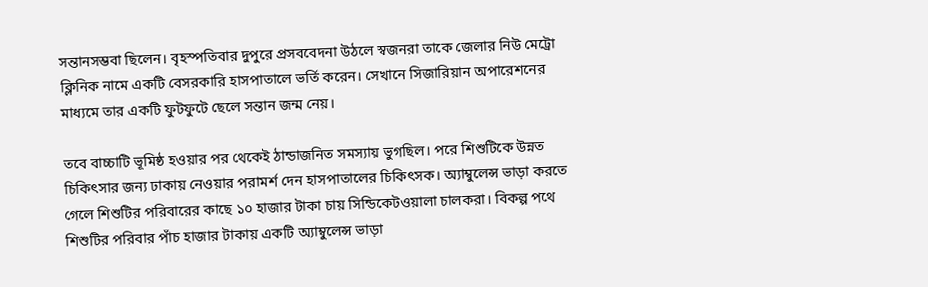সন্তানসম্ভবা ছিলেন। বৃহস্পতিবার দুপুরে প্রসববেদনা উঠলে স্বজনরা তাকে জেলার নিউ মেট্রো ক্লিনিক নামে একটি বেসরকারি হাসপাতালে ভর্তি করেন। সেখানে সিজারিয়ান অপারেশনের মাধ্যমে তার একটি ফুটফুটে ছেলে সন্তান জন্ম নেয়।

তবে বাচ্চাটি ভূমিষ্ঠ হওয়ার পর থেকেই ঠান্ডাজনিত সমস্যায় ভুগছিল। পরে শিশুটিকে উন্নত চিকিৎসার জন্য ঢাকায় নেওয়ার পরামর্শ দেন হাসপাতালের চিকিৎসক। অ্যাম্বুলেন্স ভাড়া করতে গেলে শিশুটির পরিবারের কাছে ১০ হাজার টাকা চায় সিন্ডিকেটওয়ালা চালকরা। বিকল্প পথে শিশুটির পরিবার পাঁচ হাজার টাকায় একটি অ্যাম্বুলেন্স ভাড়া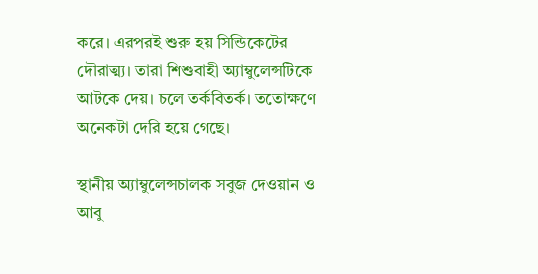করে। এরপরই শুরু হয় সিন্ডিকেটের দৌরাত্ম্য। তারা শিশুবাহী অ্যাম্বুলেন্সটিকে আটকে দেয়। চলে তর্কবিতর্ক। ততোক্ষণে অনেকটা দেরি হয়ে গেছে।

স্থানীয় অ্যাম্বুলেন্সচালক সবুজ দেওয়ান ও আবু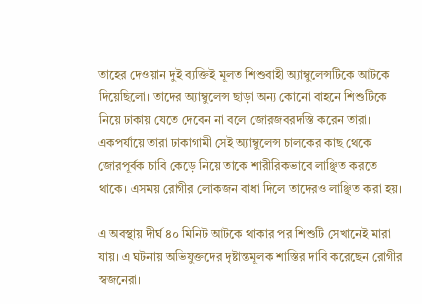তাহের দেওয়ান দুই ব্যক্তিই মূলত শিশুবাহী অ্যাম্বুলেন্সটিকে আটকে দিয়েছিলো। তাদের অ্যাম্বুলেন্স ছাড়া অন্য কোনো বাহনে শিশুটিকে নিয়ে ঢাকায় যেতে দেবেন না বলে জোরজবরদস্তি করেন তারা। একপর্যায়ে তারা ঢাকাগামী সেই অ্যাম্বুলেন্স চালকের কাছ থেকে জোরপূর্বক চাবি কেড়ে নিয়ে তাকে শারীরিকভাবে লাঞ্ছিত করতে থাকে। এসময় রোগীর লোকজন বাধা দিলে তাদেরও লাঞ্ছিত করা হয়।

এ অবস্থায় দীর্ঘ ৪০ মিনিট আটকে থাকার পর শিশুটি সেখানেই মারা যায়। এ ঘটনায় অভিযুক্তদের দৃষ্টান্তমূলক শাস্তির দাবি করেছেন রোগীর স্বজনেরা।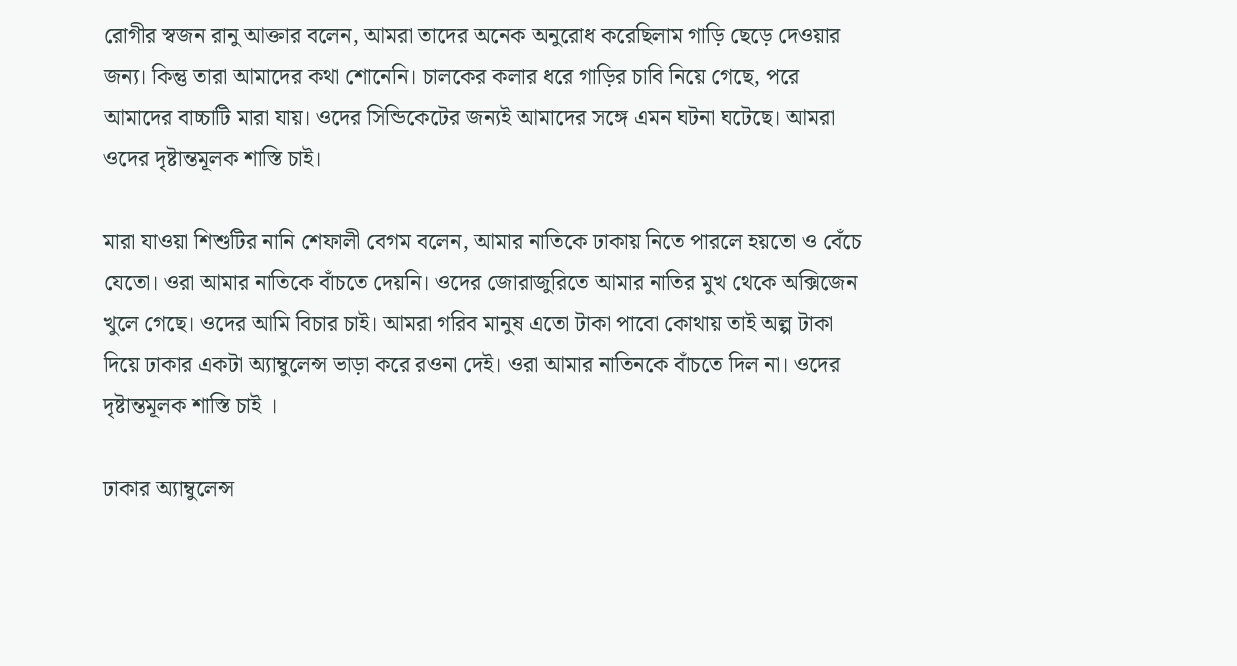রোগীর স্বজন রানু আক্তার বলেন, আমরা তাদের অনেক অনুরোধ করেছিলাম গাড়ি ছেড়ে দেওয়ার জন্য। কিন্তু তারা আমাদের কথা শোনেনি। চালকের কলার ধরে গাড়ির চাবি নিয়ে গেছে, পরে আমাদের বাচ্চাটি মারা যায়। ওদের সিন্ডিকেটের জন্যই আমাদের সঙ্গে এমন ঘটনা ঘটেছে। আমরা ওদের দৃষ্টান্তমূলক শাস্তি চাই।

মারা যাওয়া শিশুটির নানি শেফালী বেগম বলেন, আমার নাতিকে ঢাকায় নিতে পারলে হয়তো ও বেঁচে যেতো। ওরা আমার নাতিকে বাঁচতে দেয়নি। ওদের জোরাজুরিতে আমার নাতির মুখ থেকে অক্সিজেন খুলে গেছে। ওদের আমি বিচার চাই। আমরা গরিব মানুষ এতো টাকা পাবো কোথায় তাই অল্প টাকা দিয়ে ঢাকার একটা অ্যাম্বুলেন্স ভাড়া করে রওনা দেই। ওরা আমার নাতিনকে বাঁচতে দিল না। ওদের দৃষ্টান্তমূলক শাস্তি চাই ।

ঢাকার অ্যাম্বুলেন্স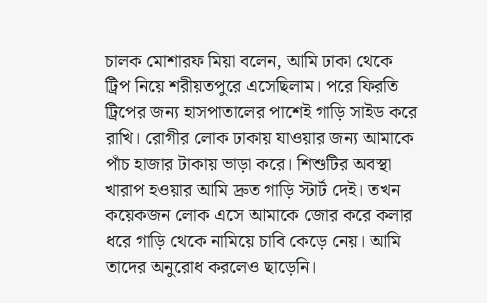চালক মোশারফ মিয়া বলেন, আমি ঢাকা থেকে ট্রিপ নিয়ে শরীয়তপুরে এসেছিলাম। পরে ফিরতি ট্রিপের জন্য হাসপাতালের পাশেই গাড়ি সাইড করে রাখি। রোগীর লোক ঢাকায় যাওয়ার জন্য আমাকে পাঁচ হাজার টাকায় ভাড়া করে। শিশুটির অবস্থা খারাপ হওয়ার আমি দ্রুত গাড়ি স্টার্ট দেই। তখন কয়েকজন লোক এসে আমাকে জোর করে কলার ধরে গাড়ি থেকে নামিয়ে চাবি কেড়ে নেয়। আমি তাদের অনুরোধ করলেও ছাড়েনি।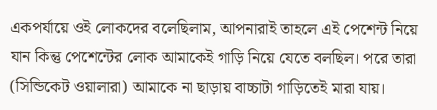একপর্যায়ে ওই লোকদের বলেছিলাম, আপনারাই তাহলে এই পেশেন্ট নিয়ে যান কিন্তু পেশেন্টের লোক আমাকেই গাড়ি নিয়ে যেতে বলছিল। পরে তারা (সিন্ডিকেট ওয়ালারা) আমাকে না ছাড়ায় বাচ্চাটা গাড়িতেই মারা যায়।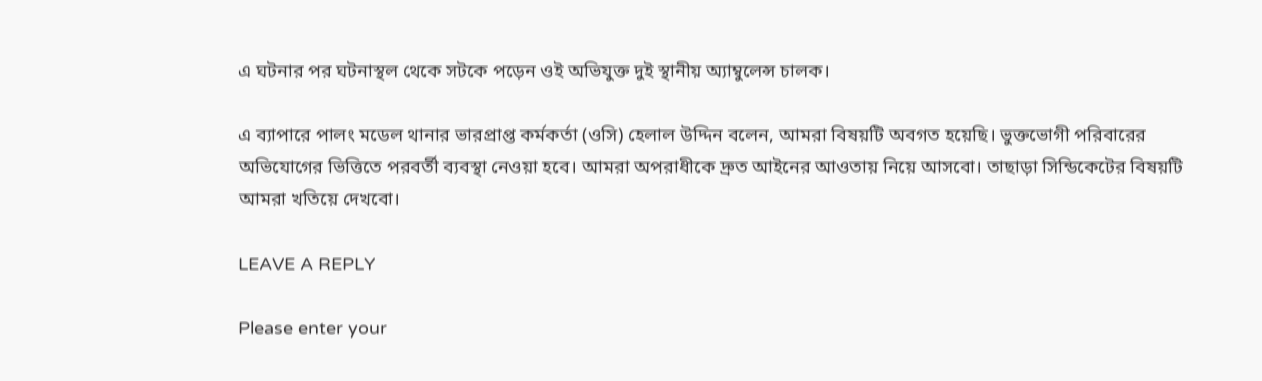এ ঘটনার পর ঘটনাস্থল থেকে সটকে পড়েন ওই অভিযুক্ত দুই স্থানীয় অ্যাম্বুলেন্স চালক।

এ ব্যাপারে পালং মডেল থানার ভারপ্রাপ্ত কর্মকর্তা (ওসি) হেলাল উদ্দিন বলেন, আমরা বিষয়টি অবগত হয়েছি। ভুক্তভোগী পরিবারের অভিযোগের ভিত্তিতে পরবর্তী ব্যবস্থা নেওয়া হবে। আমরা অপরাধীকে দ্রুত আইনের আওতায় নিয়ে আসবো। তাছাড়া সিন্ডিকেটের বিষয়টি আমরা খতিয়ে দেখবো।

LEAVE A REPLY

Please enter your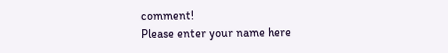comment!
Please enter your name here